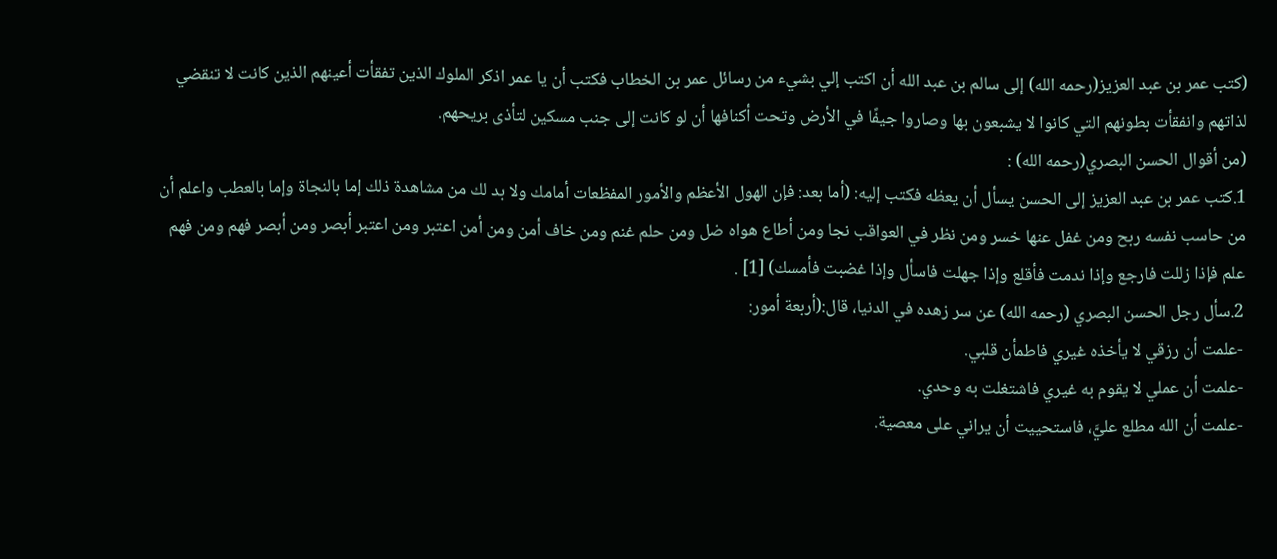(كتب عمر بن عبد العزيز(رحمه الله) إلى سالم بن عبد الله أن اكتب إلي بشيء من رسائل عمر بن الخطاب فكتب أن يا عمر اذكر الملوك الذين تفقأت أعينهم الذين كانت لا تنقضي لذاتهم وانفقأت بطونهم التي كانوا لا يشبعون بها وصاروا جيفًا في الأرض وتحت أكنافها أن لو كانت إلى جنب مسكين لتأذى بريحهم.
(من أقوال الحسن البصري(رحمه الله) :
1.كتب عمر بن عبد العزيز إلى الحسن يسأل أن يعظه فكتب إليه: (أما بعد: فإن الهول الأعظم والأمور المفظعات أمامك ولا بد لك من مشاهدة ذلك إما بالنجاة وإما بالعطب واعلم أن من حاسب نفسه ربح ومن غفل عنها خسر ومن نظر في العواقب نجا ومن أطاع هواه ضل ومن حلم غنم ومن خاف أمن ومن أمن اعتبر ومن اعتبر أبصر ومن أبصر فهم ومن فهم علم فإذا زللت فارجع وإذا ندمت فأقلع وإذا جهلت فاسأل وإذا غضبت فأمسك) [1] .
2.سأل رجل الحسن البصري (رحمه الله) عن سر زهده في الدنيا، قال:(أربعة أمور:
-علمت أن رزقي لا يأخذه غيري فاطمأن قلبي.
-علمت أن عملي لا يقوم به غيري فاشتغلت به وحدي.
-علمت أن الله مطلع عليَّ، فاستحييت أن يراني على معصية.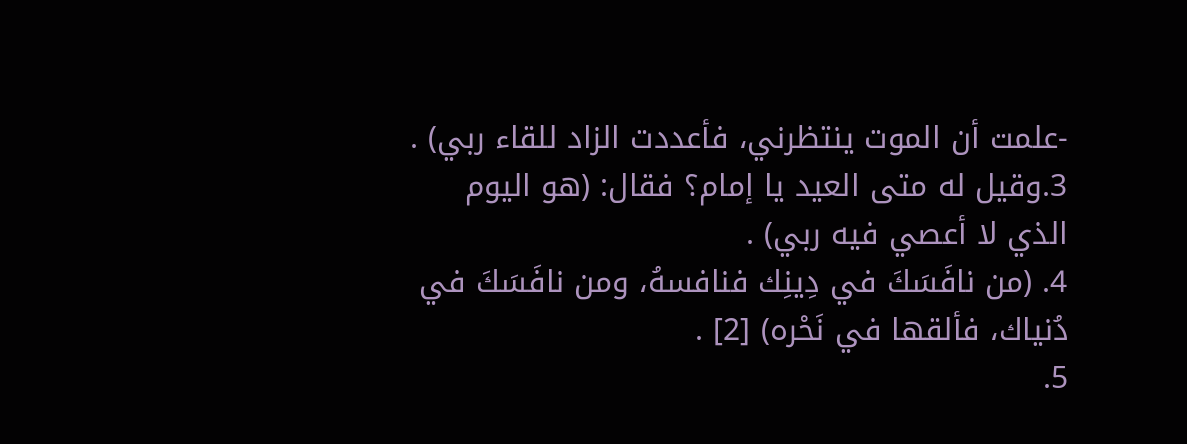-علمت أن الموت ينتظرني، فأعددت الزاد للقاء ربي) .
3.وقيل له متى العيد يا إمام؟ فقال: (هو اليوم الذي لا أعصي فيه ربي) .
4. (من نافَسَكَ في دِينِك فنافسهُ، ومن نافَسَكَ في دُنياك، فألقها في نَحْره) [2] .
5.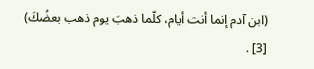(ابن آدم إنما أنت أيام، كلّما ذهبَ يوم ذهب بعضُكَ) [3] .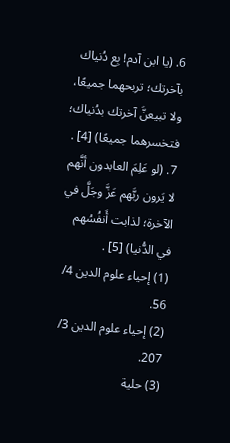6. (يا ابن آدم! بِع دُنياك بآخرتك؛ تربحهما جميعًا، ولا تبيعنَّ آخرتك بدُنياك؛ فتخسرهما جميعًا) [4] .
7. (لو عَلِمَ العابدون أنَّهم لا يَرون ربَّهم عَزَّ وجَلَّ في الآخرة؛ لذابت أَنفُسُهم في الدُّنيا) [5] .
(1) إحياء علوم الدين 4/ 56.
(2) إحياء علوم الدين 3/ 207.
(3) حلية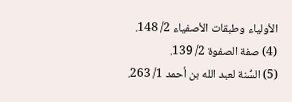الأولياء وطبقات الأصفياء 2/ 148.
(4) صفة الصفوة 2/ 139.
(5) السُّنة لعبد الله بن أحمد 1/ 263.